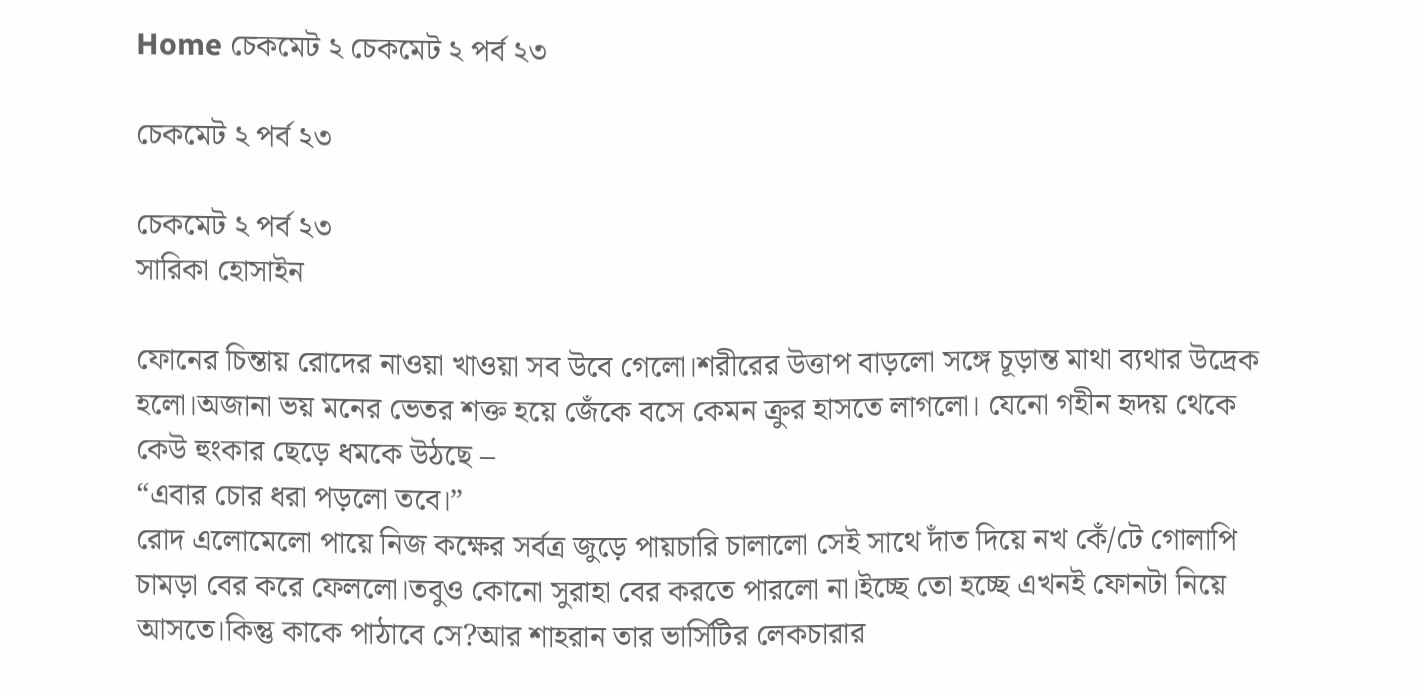Home চেকমেট ২ চেকমেট ২ পর্ব ২৩

চেকমেট ২ পর্ব ২৩

চেকমেট ২ পর্ব ২৩
সারিকা হোসাইন

ফোনের চিন্তায় রোদের নাওয়া খাওয়া সব উবে গেলো।শরীরের উত্তাপ বাড়লো সঙ্গে চূড়ান্ত মাথা ব্যথার উদ্রেক হলো।অজানা ভয় মনের ভেতর শক্ত হয়ে জেঁকে বসে কেমন ক্রুর হাসতে লাগলো। যেনো গহীন হৃদয় থেকে কেউ হুংকার ছেড়ে ধমকে উঠছে –
“এবার চোর ধরা পড়লো তবে।”
রোদ এলোমেলো পায়ে নিজ কক্ষের সর্বত্র জুড়ে পায়চারি চালালো সেই সাথে দাঁত দিয়ে নখ কেঁ/টে গোলাপি চামড়া বের করে ফেললো।তবুও কোনো সুরাহা বের করতে পারলো না।ইচ্ছে তো হচ্ছে এখনই ফোনটা নিয়ে আসতে।কিন্তু কাকে পাঠাবে সে?আর শাহরান তার ভার্সিটির লেকচারার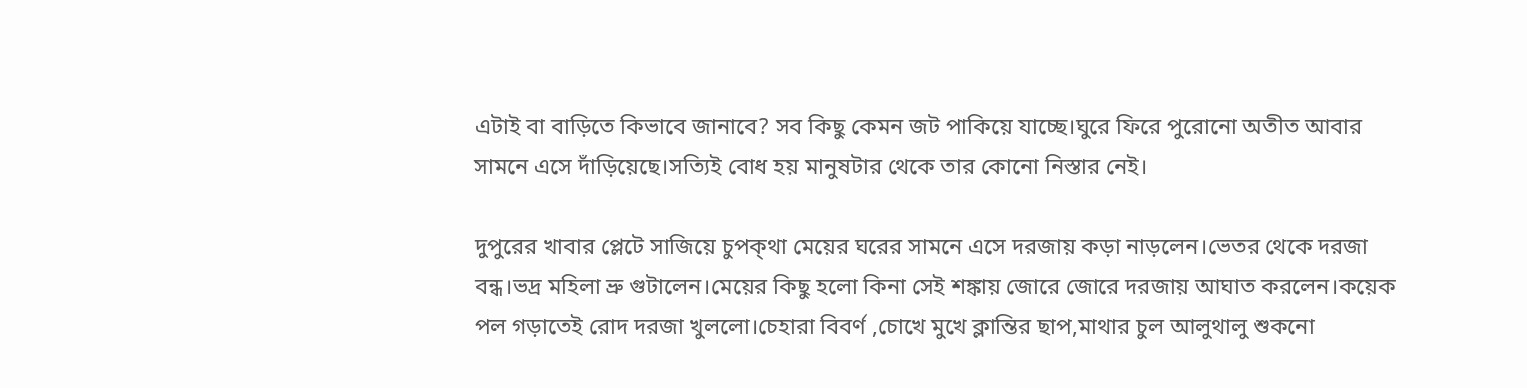এটাই বা বাড়িতে কিভাবে জানাবে? সব কিছু কেমন জট পাকিয়ে যাচ্ছে।ঘুরে ফিরে পুরোনো অতীত আবার সামনে এসে দাঁড়িয়েছে।সত্যিই বোধ হয় মানুষটার থেকে তার কোনো নিস্তার নেই।

দুপুরের খাবার প্লেটে সাজিয়ে চুপক্থা মেয়ের ঘরের সামনে এসে দরজায় কড়া নাড়লেন।ভেতর থেকে দরজা বন্ধ।ভদ্র মহিলা ভ্রু গুটালেন।মেয়ের কিছু হলো কিনা সেই শঙ্কায় জোরে জোরে দরজায় আঘাত করলেন।কয়েক পল গড়াতেই রোদ দরজা খুললো।চেহারা বিবর্ণ ,চোখে মুখে ক্লান্তির ছাপ,মাথার চুল আলুথালু শুকনো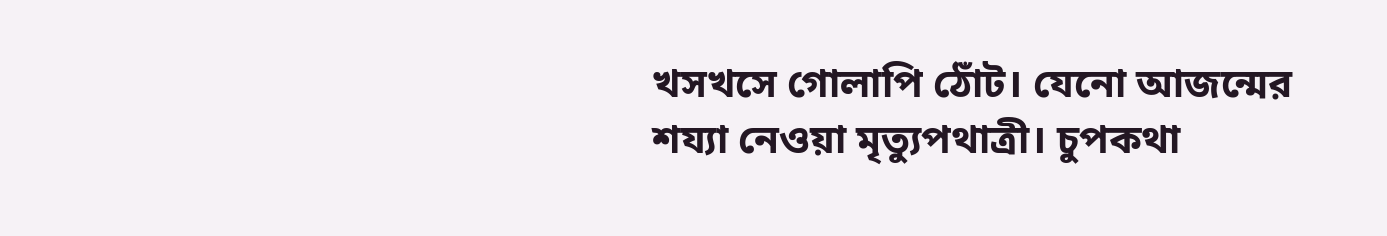খসখসে গোলাপি ঠোঁট। যেনো আজন্মের শয্যা নেওয়া মৃত্যুপথাত্রী। চুপকথা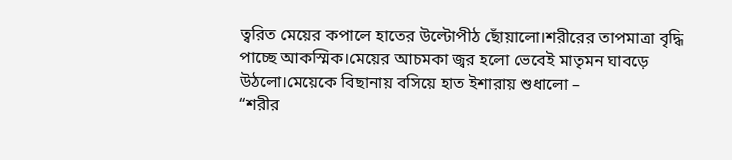ত্বরিত মেয়ের কপালে হাতের উল্টোপীঠ ছোঁয়ালো।শরীরের তাপমাত্রা বৃদ্ধি পাচ্ছে আকস্মিক।মেয়ের আচমকা জ্বর হলো ভেবেই মাতৃমন ঘাবড়ে উঠলো।মেয়েকে বিছানায় বসিয়ে হাত ইশারায় শুধালো –
“শরীর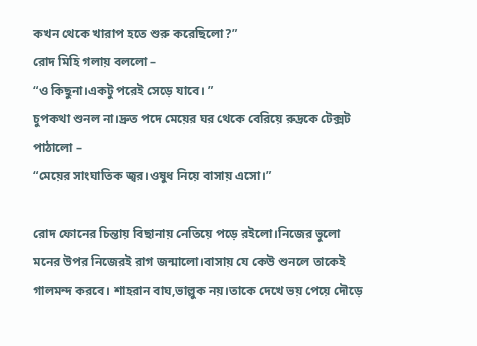কখন থেকে খারাপ হতে শুরু করেছিলো?”
রোদ মিহি গলায় বললো –
“ও কিছুনা।একটু পরেই সেড়ে যাবে। ”
চুপকথা শুনল না।দ্রুত পদে মেয়ের ঘর থেকে বেরিয়ে রুদ্রকে টেক্সট পাঠালো –
“মেয়ের সাংঘাতিক জ্বর।ওষুধ নিয়ে বাসায় এসো।”

রোদ ফোনের চিন্তায় বিছানায় নেতিয়ে পড়ে রইলো।নিজের ভুলো মনের উপর নিজেরই রাগ জন্মালো।বাসায় যে কেউ শুনলে তাকেই গালমন্দ করবে। শাহরান বাঘ,ভাল্লুক নয়।তাকে দেখে ভয় পেয়ে দৌড়ে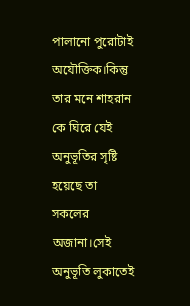পালানো পুরোটাই অযৌক্তিক।কিন্তু তার মনে শাহরান কে ঘিরে যেই অনুভূতির সৃষ্টি হয়েছে তা সকলের অজানা।সেই অনুভূতি লুকাতেই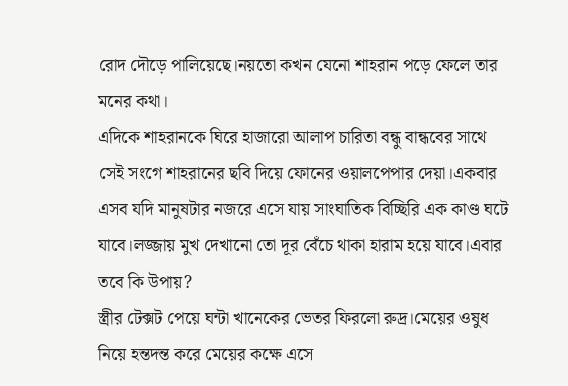রোদ দৌড়ে পালিয়েছে।নয়তো কখন যেনো শাহরান পড়ে ফেলে তার মনের কথা।
এদিকে শাহরানকে ঘিরে হাজারো আলাপ চারিতা বন্ধু বান্ধবের সাথে সেই সংগে শাহরানের ছবি দিয়ে ফোনের ওয়ালপেপার দেয়া।একবার এসব যদি মানুষটার নজরে এসে যায় সাংঘাতিক বিচ্ছিরি এক কাণ্ড ঘটে যাবে।লজ্জায় মুখ দেখানো তো দূর বেঁচে থাকা হারাম হয়ে যাবে।এবার তবে কি উপায়?
স্ত্রীর টেক্সট পেয়ে ঘন্টা খানেকের ভেতর ফিরলো রুদ্র।মেয়ের ওষুধ নিয়ে হন্তদন্ত করে মেয়ের কক্ষে এসে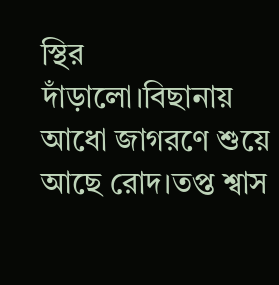স্থির দাঁড়ালো।বিছানায় আধো জাগরণে শুয়ে আছে রোদ।তপ্ত শ্বাস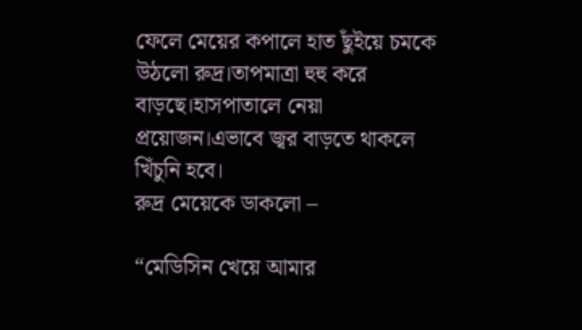ফেলে মেয়ের কপালে হাত ছুঁইয়ে চমকে উঠলো রুদ্র।তাপমাত্রা হুহু করে বাড়ছে।হাসপাতালে নেয়া প্রয়োজন।এভাবে জ্বর বাড়তে থাকলে খিঁচুনি হবে।
রুদ্র মেয়েকে ডাকলো –

“মেডিসিন খেয়ে আমার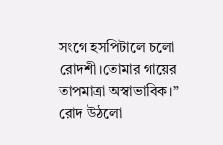সংগে হসপিটালে চলো রোদশী।তোমার গায়ের তাপমাত্রা অস্বাভাবিক।”
রোদ উঠলো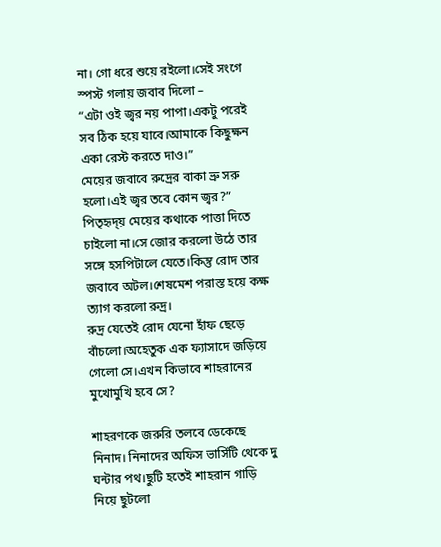না। গো ধরে শুয়ে রইলো।সেই সংগে স্পস্ট গলায় জবাব দিলো –
“এটা ওই জ্বর নয় পাপা।একটু পরেই সব ঠিক হয়ে যাবে।আমাকে কিছুক্ষন একা রেস্ট করতে দাও।”
মেয়ের জবাবে রুদ্রের বাকা ভ্রু সরু হলো।এই জ্বর তবে কোন জ্বর?”
পিতৃহৃদ্য় মেয়ের কথাকে পাত্তা দিতে চাইলো না।সে জোর করলো উঠে তার সঙ্গে হসপিটালে যেতে।কিন্তু রোদ তার জবাবে অটল।শেষমেশ পরাস্ত হয়ে কক্ষ ত্যাগ করলো রুদ্র।
রুদ্র যেতেই রোদ যেনো হাঁফ ছেড়ে বাঁচলো।অহেতুক এক ফ্যাসাদে জড়িয়ে গেলো সে।এখন কিভাবে শাহরানের মুখোমুখি হবে সে?

শাহরণকে জরুরি তলবে ডেকেছে নিনাদ। নিনাদের অফিস ভার্সিটি থেকে দু ঘন্টার পথ।ছুটি হতেই শাহরান গাড়ি নিয়ে ছুটলো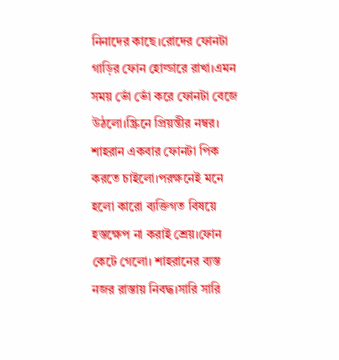নিনাদের কাছে।রোদের ফোনটা গাড়ির ফোন হোল্ডারে রাখা।এমন সময় ভোঁ ভোঁ করে ফোনটা বেজে উঠলো।স্ক্রিনে প্রিয়ন্তীর নম্বর। শাহরান একবার ফোনটা পিক করতে চাইলো।পরক্ষনেই মনে হলো কারো ব্যক্তিগত বিষয়ে হস্তক্ষেপ না করাই শ্রেয়।ফোন কেটে গেলো। শাহরানের ব্যস্ত নজর রাস্তায় নিবদ্ধ।সারি সারি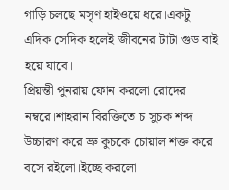গাড়ি চলছে মসৃণ হাইওয়ে ধরে।একটু এদিক সেদিক হলেই জীবনের টাটা গুড বাই হয়ে যাবে।
প্রিয়ন্তী পুনরায় ফোন করলো রোদের নম্বরে।শাহরান বিরক্তিতে চ সুচক শব্দ উচ্চারণ করে ভ্রু কুচকে চোয়াল শক্ত করে বসে রইলো।ইচ্ছে করলো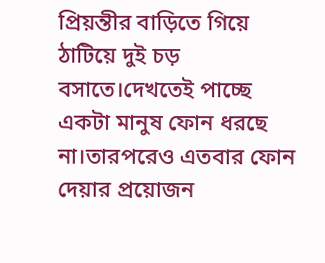প্রিয়ন্তীর বাড়িতে গিয়ে ঠাটিয়ে দুই চড় বসাতে।দেখতেই পাচ্ছে একটা মানুষ ফোন ধরছে না।তারপরেও এতবার ফোন দেয়ার প্রয়োজন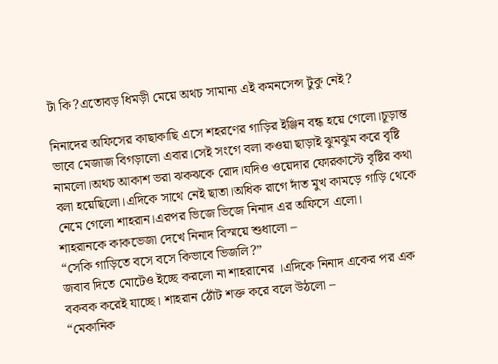টা কি?এতোবড় ধিমড়ী মেয়ে অথচ সামান্য এই কমনসেন্স টুকু নেই?

নিনাদের অফিসের কাছাকাছি এসে শহরণের গাড়ির ইঞ্জিন বন্ধ হয়ে গেলো।চূড়ান্ত ভাবে মেজাজ বিগড়ালো এবার।সেই সংগে বলা কওয়া ছাড়াই ঝুমঝুম করে বৃষ্টি নামলো।অথচ আকাশ ভরা ঝকঝকে রোদ।যদিও ওয়েদার ফোরকাস্টে বৃষ্টির কথা বলা হয়েছিলো।এদিকে সাথে নেই ছাতা।অধিক রাগে দাঁত মুখ কামড়ে গাড়ি থেকে নেমে গেলো শাহরান।এরপর ভিজে ভিজে নিনাদ এর অফিসে এলো।
শাহরানকে কাকভেজা দেখে নিনাদ বিস্ময়ে শুধালো –
“সেকি গাড়িতে বসে বসে কিভাবে ভিজলি?”
জবাব দিতে মোটেও ইচ্ছে করলো না শাহরানের ।এদিকে নিনাদ একের পর এক বকবক করেই যাচ্ছে। শাহরান ঠোঁট শক্ত করে বলে উঠলো –
“মেকানিক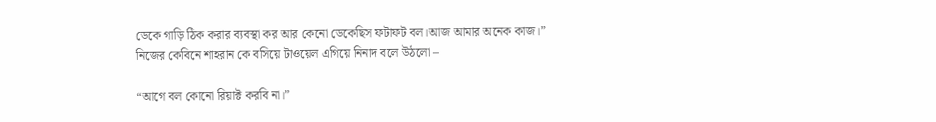ডেকে গাড়ি ঠিক করার ব্যবস্থা কর আর কেনো ডেকেছিস ফটাফট বল।আজ আমার অনেক কাজ।”
নিজের কেবিনে শাহরান কে বসিয়ে টাওয়েল এগিয়ে নিনাদ বলে উঠলো –

“আগে বল কোনো রিয়াক্ট করবি না।”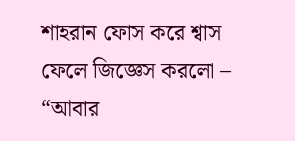শাহরান ফোস করে শ্বাস ফেলে জিজ্ঞেস করলো –
“আবার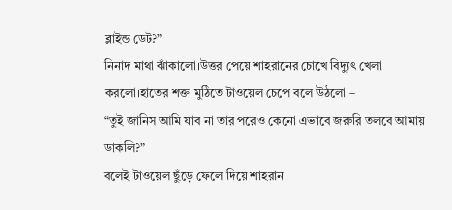ব্লাইন্ড ডেট?”
নিনাদ মাথা ঝাঁকালো।উত্তর পেয়ে শাহরানের চোখে বিদ্যুৎ খেলা করলো।হাতের শক্ত মুঠিতে টাওয়েল চেপে বলে উঠলো –
“তুই জানিস আমি যাব না তার পরেও কেনো এভাবে জরুরি তলবে আমায় ডাকলি?”
বলেই টাওয়েল ছুঁড়ে ফেলে দিয়ে শাহরান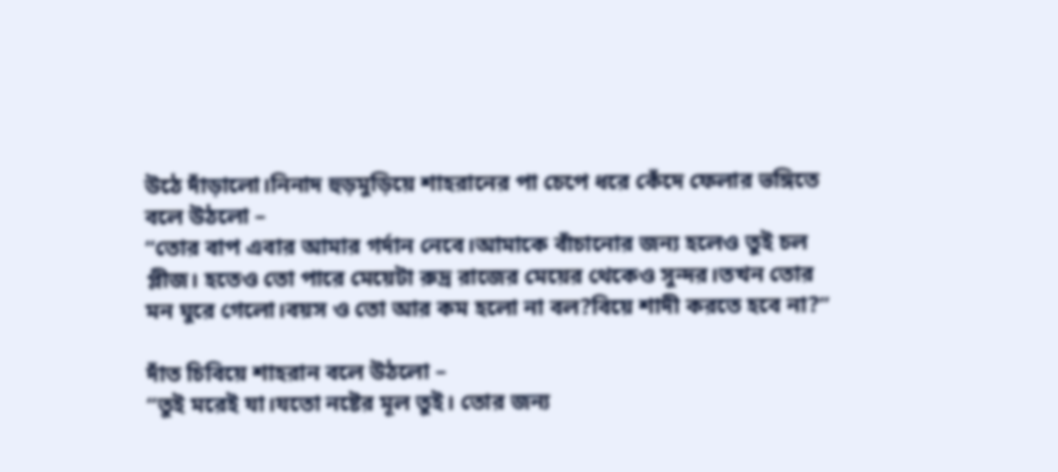উঠে দাঁড়ালো।নিনাদ হুড়মুড়িয়ে শাহরানের পা চেপে ধরে কেঁদে ফেলার ভঙ্গিতে বলে উঠলো –
“তোর বাপ এবার আমার গর্দান নেবে।আমাকে বাঁচানোর জন্য হলেও তুই চল প্লীজ। হতেও তো পারে মেয়েটা রুদ্র রাজের মেয়ের থেকেও সুন্দর।তখন তোর মন ঘুরে গেলো।বয়স ও তো আর কম হলো না বল?বিয়ে শাদী করতে হবে না?”

দাঁত চিবিয়ে শাহরান বলে উঠলো –
“তুই মরেই যা।যতো নষ্টের মূল তুই। তোর জন্য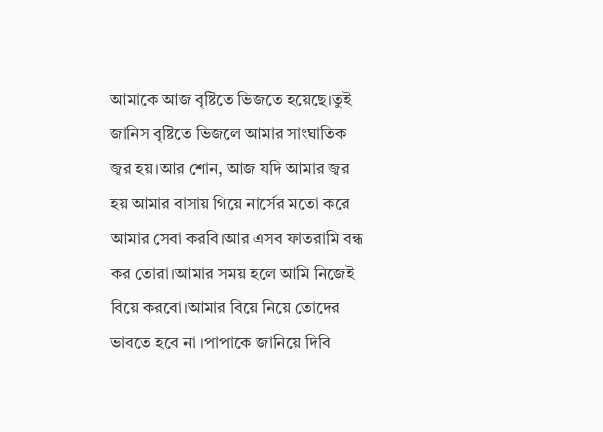আমাকে আজ বৃষ্টিতে ভিজতে হয়েছে।তুই জানিস বৃষ্টিতে ভিজলে আমার সাংঘাতিক জ্বর হয়।আর শোন, আজ যদি আমার জ্বর হয় আমার বাসায় গিয়ে নার্সের মতো করে আমার সেবা করবি।আর এসব ফাতরামি বন্ধ কর তোরা।আমার সময় হলে আমি নিজেই বিয়ে করবো।আমার বিয়ে নিয়ে তোদের ভাবতে হবে না ।পাপাকে জানিয়ে দিবি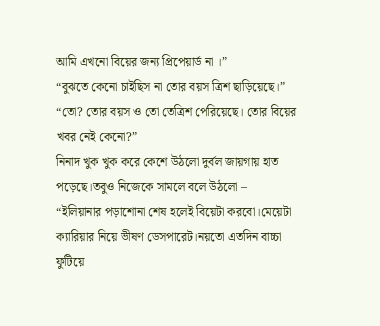আমি এখনো বিয়ের জন্য প্রিপেয়ার্ড না ।”
“বুঝতে কেনো চাইছিস না তোর বয়স ত্রিশ ছাড়িয়েছে।”
“তো? তোর বয়স ও তো তেত্রিশ পেরিয়েছে। তোর বিয়ের খবর নেই কেনো?”
নিনাদ খুক খুক করে কেশে উঠলো দুর্বল জায়গায় হাত পড়েছে।তবুও নিজেকে সামলে বলে উঠলো –
“ইলিয়ানার পড়াশোনা শেষ হলেই বিয়েটা করবো।মেয়েটা ক্যারিয়ার নিয়ে ভীষণ ডেসপারেট।নয়তো এতদিন বাচ্চা ফুটিয়ে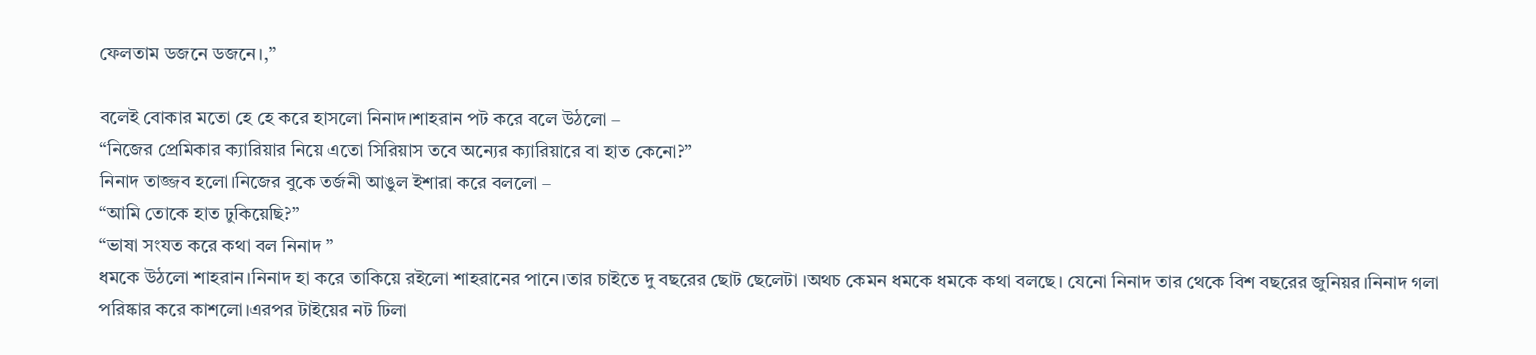ফেলতাম ডজনে ডজনে।,”

বলেই বোকার মতো হে হে করে হাসলো নিনাদ।শাহরান পট করে বলে উঠলো –
“নিজের প্রেমিকার ক্যারিয়ার নিয়ে এতো সিরিয়াস তবে অন্যের ক্যারিয়ারে বা হাত কেনো?”
নিনাদ তাজ্জব হলো।নিজের বুকে তর্জনী আঙুল ইশারা করে বললো –
“আমি তোকে হাত ঢুকিয়েছি?”
“ভাষা সংযত করে কথা বল নিনাদ ”
ধমকে উঠলো শাহরান।নিনাদ হা করে তাকিয়ে রইলো শাহরানের পানে।তার চাইতে দু বছরের ছোট ছেলেটা ।অথচ কেমন ধমকে ধমকে কথা বলছে। যেনো নিনাদ তার থেকে বিশ বছরের জুনিয়র।নিনাদ গলা পরিষ্কার করে কাশলো।এরপর টাইয়ের নট ঢিলা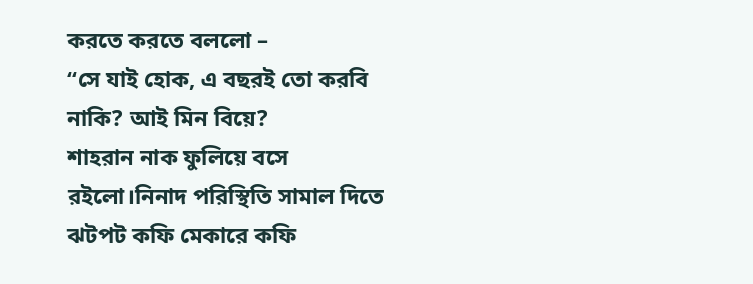করতে করতে বললো –
“সে যাই হোক, এ বছরই তো করবি নাকি? আই মিন বিয়ে?
শাহরান নাক ফুলিয়ে বসে রইলো।নিনাদ পরিস্থিতি সামাল দিতে ঝটপট কফি মেকারে কফি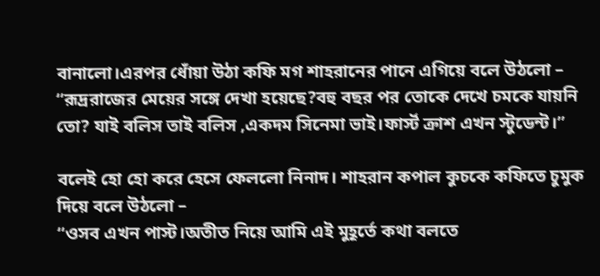বানালো।এরপর ধোঁয়া উঠা কফি মগ শাহরানের পানে এগিয়ে বলে উঠলো –
“রূদ্ররাজের মেয়ের সঙ্গে দেখা হয়েছে?বহু বছর পর তোকে দেখে চমকে যায়নি তো? যাই বলিস তাই বলিস ,একদম সিনেমা ভাই।ফার্স্ট ক্রাশ এখন স্টুডেন্ট।”

বলেই হো হো করে হেসে ফেললো নিনাদ। শাহরান কপাল কুচকে কফিতে চুমুক দিয়ে বলে উঠলো –
“ওসব এখন পাস্ট।অতীত নিয়ে আমি এই মুহূর্তে কথা বলতে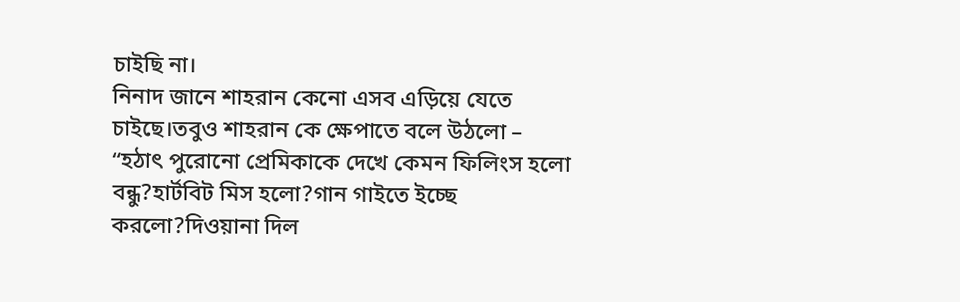চাইছি না।
নিনাদ জানে শাহরান কেনো এসব এড়িয়ে যেতে চাইছে।তবুও শাহরান কে ক্ষেপাতে বলে উঠলো –
“হঠাৎ পুরোনো প্রেমিকাকে দেখে কেমন ফিলিংস হলো বন্ধু?হার্টবিট মিস হলো?গান গাইতে ইচ্ছে করলো?দিওয়ানা দিল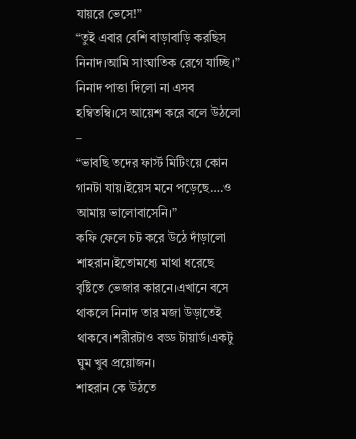যায়রে ভেসে!”
“তুই এবার বেশি বাড়াবাড়ি করছিস নিনাদ।আমি সাংঘাতিক রেগে যাচ্ছি।”
নিনাদ পাত্তা দিলো না এসব হম্বিতম্বি।সে আয়েশ করে বলে উঠলো –
“ভাবছি তদের ফার্স্ট মিটিংয়ে কোন গানটা যায়।ইয়েস মনে পড়েছে….ও আমায় ভালোবাসেনি।”
কফি ফেলে চট করে উঠে দাঁড়ালো শাহরান।ইতোমধ্যে মাথা ধরেছে বৃষ্টিতে ভেজার কারনে।এখানে বসে থাকলে নিনাদ তার মজা উড়াতেই থাকবে।শরীরটাও বড্ড টায়ার্ড।একটু ঘুম খুব প্রয়োজন।
শাহরান কে উঠতে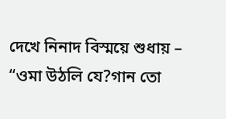দেখে নিনাদ বিস্ময়ে শুধায় –
“ওমা উঠলি যে?গান তো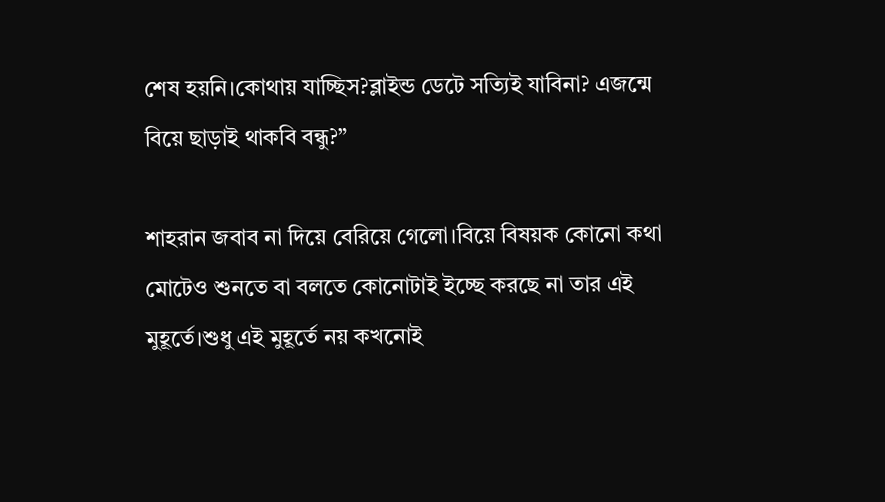শেষ হয়নি।কোথায় যাচ্ছিস?ব্লাইন্ড ডেটে সত্যিই যাবিনা? এজন্মে বিয়ে ছাড়াই থাকবি বন্ধু?”

শাহরান জবাব না দিয়ে বেরিয়ে গেলো।বিয়ে বিষয়ক কোনো কথা মোটেও শুনতে বা বলতে কোনোটাই ইচ্ছে করছে না তার এই মুহূর্তে।শুধু এই মুহূর্তে নয় কখনোই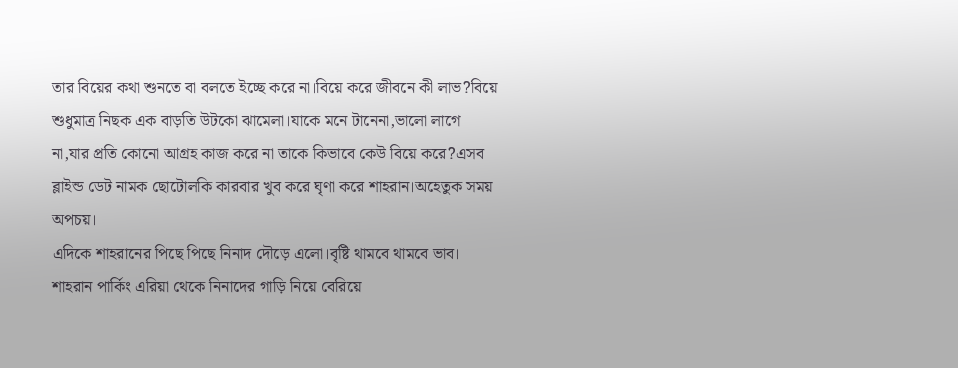তার বিয়ের কথা শুনতে বা বলতে ইচ্ছে করে না।বিয়ে করে জীবনে কী লাভ?বিয়ে শুধুমাত্র নিছক এক বাড়তি উটকো ঝামেলা।যাকে মনে টানেনা,ভালো লাগে না,যার প্রতি কোনো আগ্রহ কাজ করে না তাকে কিভাবে কেউ বিয়ে করে?এসব ব্লাইন্ড ডেট নামক ছোটোলকি কারবার খুব করে ঘৃণা করে শাহরান।অহেতুক সময় অপচয়।
এদিকে শাহরানের পিছে পিছে নিনাদ দৌড়ে এলো।বৃষ্টি থামবে থামবে ভাব। শাহরান পার্কিং এরিয়া থেকে নিনাদের গাড়ি নিয়ে বেরিয়ে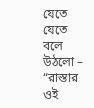যেতে যেতে বলে উঠলো –
“রাস্তার ওই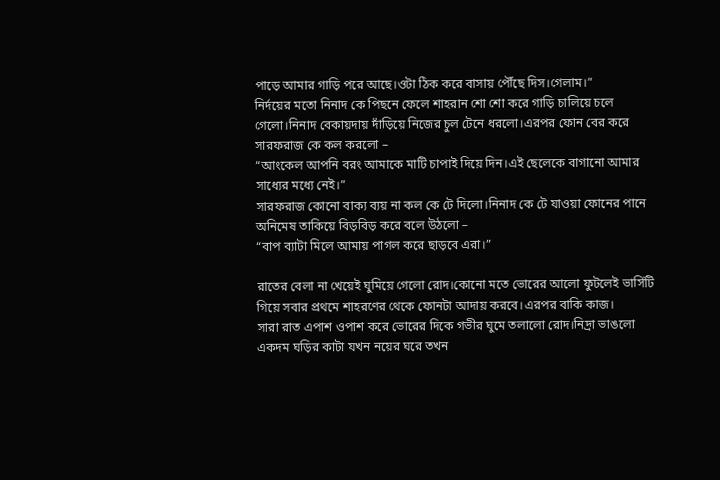পাড়ে আমার গাড়ি পরে আছে।ওটা ঠিক করে বাসায় পৌঁছে দিস।গেলাম।”
নির্দয়ের মতো নিনাদ কে পিছনে ফেলে শাহরান শো শো করে গাড়ি চালিয়ে চলে গেলো।নিনাদ বেকায়দায় দাঁড়িয়ে নিজের চুল টেনে ধরলো।এরপর ফোন বের করে সারফরাজ কে কল করলো –
“আংকেল আপনি বরং আমাকে মাটি চাপাই দিয়ে দিন।এই ছেলেকে বাগানো আমার সাধ্যের মধ্যে নেই।”
সারফরাজ কোনো বাক্য ব্যয় না কল কে টে দিলো।নিনাদ কে টে যাওয়া ফোনের পানে অনিমেষ তাকিয়ে বিড়বিড় করে বলে উঠলো –
“বাপ ব্যাটা মিলে আমায় পাগল করে ছাড়বে এরা।”

রাতের বেলা না খেয়েই ঘুমিয়ে গেলো রোদ।কোনো মতে ভোরের আলো ফুটলেই ভার্সিটি গিয়ে সবার প্রথমে শাহরণের থেকে ফোনটা আদায় করবে।এরপর বাকি কাজ।
সারা রাত এপাশ ওপাশ করে ভোরের দিকে গভীর ঘুমে তলালো রোদ।নিদ্রা ভাঙলো একদম ঘড়ির কাটা যখন নয়ের ঘরে তখন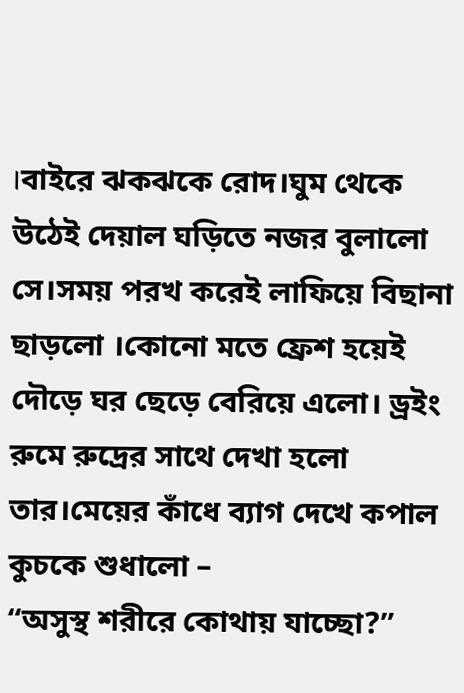।বাইরে ঝকঝকে রোদ।ঘুম থেকে উঠেই দেয়াল ঘড়িতে নজর বুলালো সে।সময় পরখ করেই লাফিয়ে বিছানা ছাড়লো ।কোনো মতে ফ্রেশ হয়েই দৌড়ে ঘর ছেড়ে বেরিয়ে এলো। ড্রইং রুমে রুদ্রের সাথে দেখা হলো তার।মেয়ের কাঁধে ব্যাগ দেখে কপাল কুচকে শুধালো –
“অসুস্থ শরীরে কোথায় যাচ্ছো?”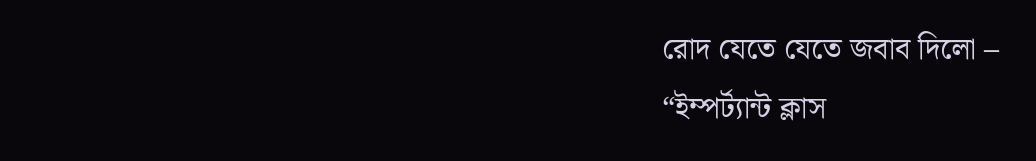রোদ যেতে যেতে জবাব দিলো –
“ইম্পর্ট্যান্ট ক্লাস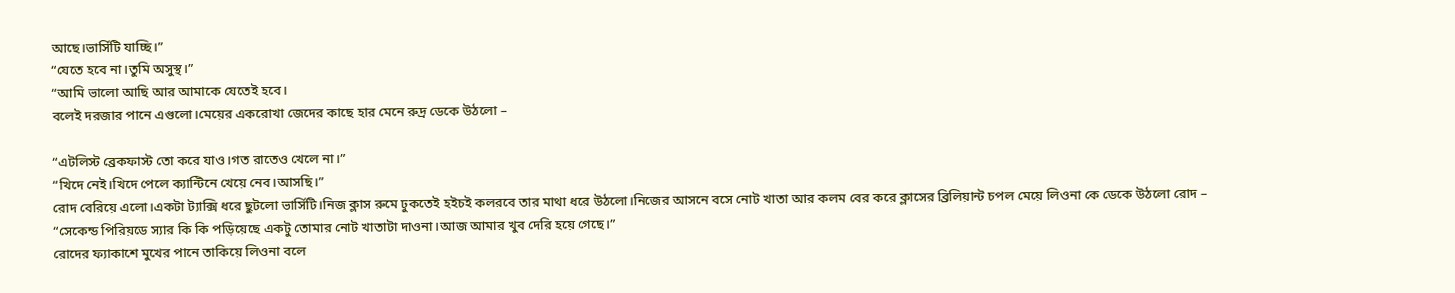আছে।ভার্সিটি যাচ্ছি।”
“যেতে হবে না।তুমি অসুস্থ।”
“আমি ভালো আছি আর আমাকে যেতেই হবে।
বলেই দরজার পানে এগুলো।মেয়ের একরোখা জেদের কাছে হার মেনে রুদ্র ডেকে উঠলো –

“এটলিস্ট ব্রেকফাস্ট তো করে যাও।গত রাতেও খেলে না।”
“খিদে নেই।খিদে পেলে ক্যান্টিনে খেয়ে নেব।আসছি।”
রোদ বেরিয়ে এলো।একটা ট্যাক্সি ধরে ছুটলো ভার্সিটি।নিজ ক্লাস রুমে ঢুকতেই হইচই কলরবে তার মাথা ধরে উঠলো।নিজের আসনে বসে নোট খাতা আর কলম বের করে ক্লাসের ব্রিলিয়ান্ট চপল মেয়ে লিওনা কে ডেকে উঠলো রোদ –
“সেকেন্ড পিরিয়ডে স্যার কি কি পড়িয়েছে একটু তোমার নোট খাতাটা দাওনা।আজ আমার খুব দেরি হয়ে গেছে।”
রোদের ফ্যাকাশে মুখের পানে তাকিয়ে লিওনা বলে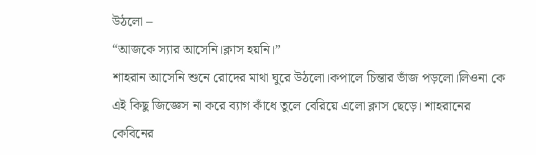উঠলো –
“আজকে স্যার আসেনি।ক্লাস হয়নি।”
শাহরান আসেনি শুনে রোদের মাথা ঘুরে উঠলো।কপালে চিন্তার ভাঁজ পড়লো।লিওনা কে এই কিছু জিজ্ঞেস না করে ব্যাগ কাঁধে তুলে বেরিয়ে এলো ক্লাস ছেড়ে। শাহরানের কেবিনের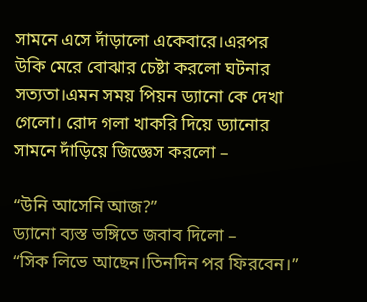সামনে এসে দাঁড়ালো একেবারে।এরপর উকি মেরে বোঝার চেষ্টা করলো ঘটনার সত্যতা।এমন সময় পিয়ন ড্যানো কে দেখা গেলো। রোদ গলা খাকরি দিয়ে ড্যানোর সামনে দাঁড়িয়ে জিজ্ঞেস করলো –

“উনি আসেনি আজ?”
ড্যানো ব্যস্ত ভঙ্গিতে জবাব দিলো –
“সিক লিভে আছেন।তিনদিন পর ফিরবেন।”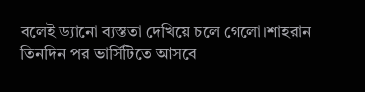বলেই ড্যানো ব্যস্ততা দেখিয়ে চলে গেলো।শাহরান তিনদিন পর ভার্সিটিতে আসবে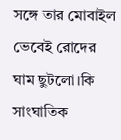সঙ্গে তার মোবাইল ভেবেই রোদের ঘাম ছুটলো।কি সাংঘাতিক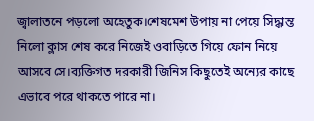জ্বালাতনে পড়লো অহেতুক।শেষমেশ উপায় না পেয়ে সিদ্ধান্ত নিলো ক্লাস শেষ করে নিজেই ওবাড়িতে গিয়ে ফোন নিয়ে আসবে সে।ব্যক্তিগত দরকারী জিনিস কিছুতেই অন্যের কাছে এভাবে পরে থাকতে পারে না।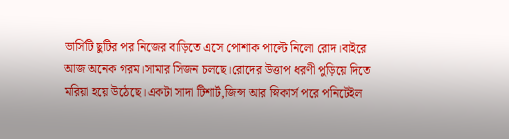ভার্সিটি ছুটির পর নিজের বাড়িতে এসে পোশাক পাল্টে নিলো রোদ।বাইরে আজ অনেক গরম।সামার সিজন চলছে।রোদের উত্তাপ ধরণী পুড়িয়ে দিতে মরিয়া হয়ে উঠেছে।একটা সাদা টিশার্ট,জিন্স আর স্নিকার্স পরে পনিটেইল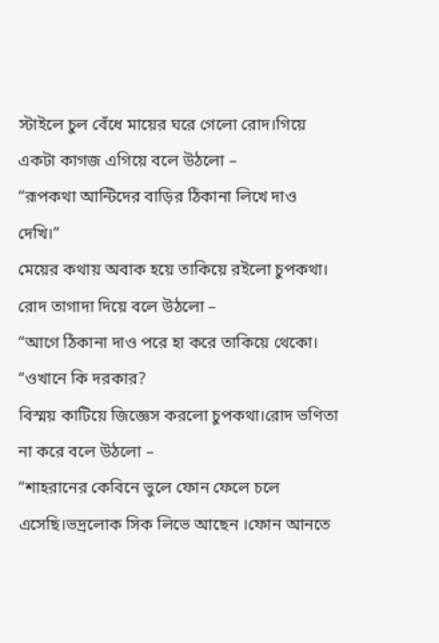স্টাইলে চুল বেঁধে মায়ের ঘরে গেলো রোদ।গিয়ে একটা কাগজ এগিয়ে বলে উঠলো –
“রূপকথা আন্টিদের বাড়ির ঠিকানা লিখে দাও দেখি।”
মেয়ের কথায় অবাক হয়ে তাকিয়ে রইলো চুপকথা। রোদ তাগাদা দিয়ে বলে উঠলো –
“আগে ঠিকানা দাও পরে হা করে তাকিয়ে থেকো।
“ওখানে কি দরকার?
বিস্ময় কাটিয়ে জিজ্ঞেস করলো চুপকথা।রোদ ভণিতা না করে বলে উঠলো –
“শাহরানের কেবিনে ভুলে ফোন ফেলে চলে এসেছি।ভদ্রলোক সিক লিভে আছেন ।ফোন আনতে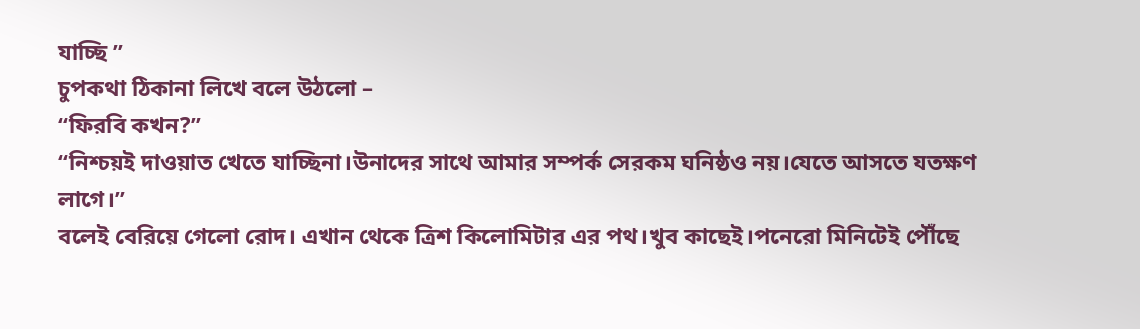যাচ্ছি ”
চুপকথা ঠিকানা লিখে বলে উঠলো –
“ফিরবি কখন?”
“নিশ্চয়ই দাওয়াত খেতে যাচ্ছিনা।উনাদের সাথে আমার সম্পর্ক সেরকম ঘনিষ্ঠও নয়।যেতে আসতে যতক্ষণ লাগে।”
বলেই বেরিয়ে গেলো রোদ। এখান থেকে ত্রিশ কিলোমিটার এর পথ।খুব কাছেই।পনেরো মিনিটেই পৌঁছে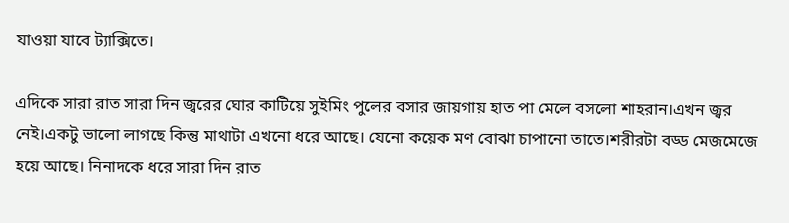যাওয়া যাবে ট্যাক্সিতে।

এদিকে সারা রাত সারা দিন জ্বরের ঘোর কাটিয়ে সুইমিং পুলের বসার জায়গায় হাত পা মেলে বসলো শাহরান।এখন জ্বর নেই।একটু ভালো লাগছে কিন্তু মাথাটা এখনো ধরে আছে। যেনো কয়েক মণ বোঝা চাপানো তাতে।শরীরটা বড্ড মেজমেজে হয়ে আছে। নিনাদকে ধরে সারা দিন রাত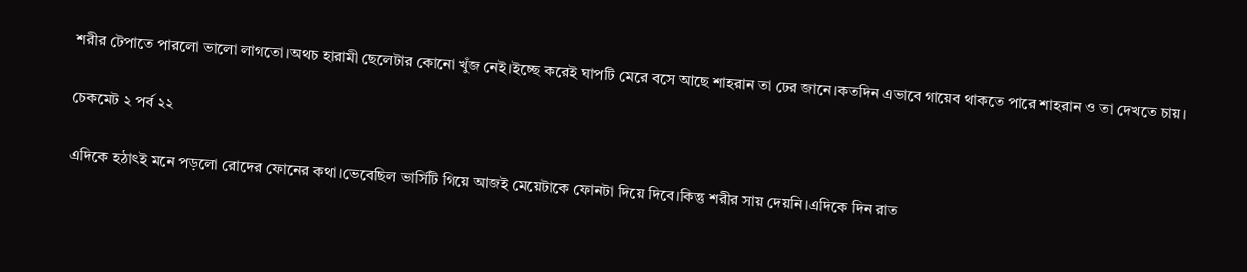শরীর টেপাতে পারলো ভালো লাগতো।অথচ হারামী ছেলেটার কোনো খুঁজ নেই।ইচ্ছে করেই ঘাপটি মেরে বসে আছে শাহরান তা ঢের জানে।কতদিন এভাবে গায়েব থাকতে পারে শাহরান ও তা দেখতে চায়।

চেকমেট ২ পর্ব ২২

এদিকে হঠাৎই মনে পড়লো রোদের ফোনের কথা।ভেবেছিল ভার্সিটি গিয়ে আজই মেয়েটাকে ফোনটা দিয়ে দিবে।কিন্তু শরীর সায় দেয়নি।এদিকে দিন রাত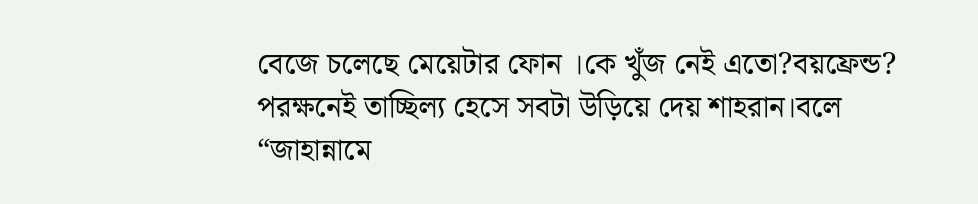বেজে চলেছে মেয়েটার ফোন ।কে খুঁজ নেই এতো?বয়ফ্রেন্ড?
পরক্ষনেই তাচ্ছিল্য হেসে সবটা উড়িয়ে দেয় শাহরান।বলে
“জাহান্নামে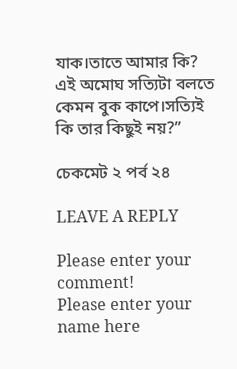যাক।তাতে আমার কি?
এই অমোঘ সত্যিটা বলতে কেমন বুক কাপে।সত্যিই কি তার কিছুই নয়?”

চেকমেট ২ পর্ব ২৪

LEAVE A REPLY

Please enter your comment!
Please enter your name here